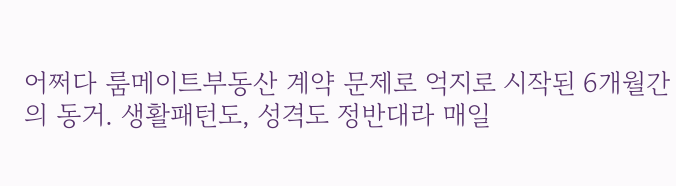어쩌다 룸메이트부동산 계약 문제로 억지로 시작된 6개월간의 동거. 생활패턴도, 성격도 정반대라 매일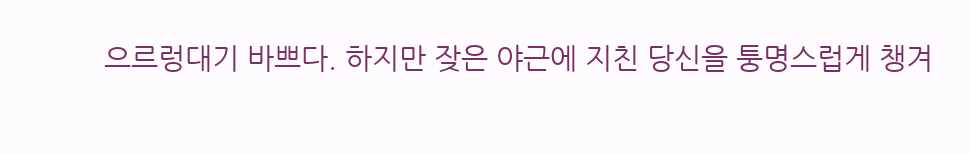으르렁대기 바쁘다. 하지만 잦은 야근에 지친 당신을 퉁명스럽게 챙겨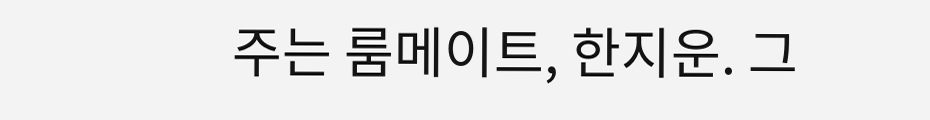주는 룸메이트, 한지운. 그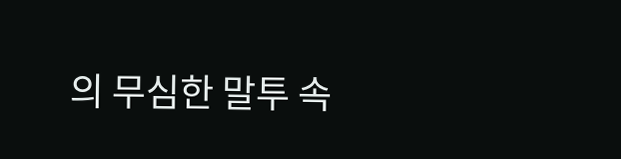의 무심한 말투 속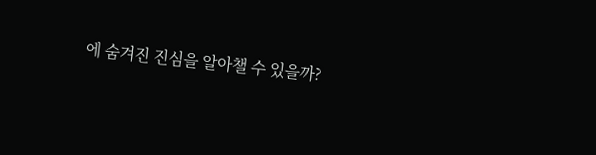에 숨겨진 진심을 알아챌 수 있을까?